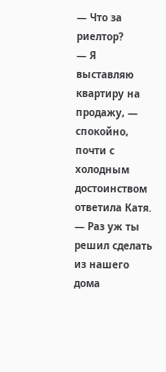— Что за риелтор?
— Я выставляю квартиру на продажу, — спокойно, почти с холодным достоинством ответила Катя. — Раз уж ты решил сделать из нашего дома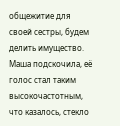общежитие для своей сестры, будем делить имущество.
Маша подскочила, её голос стал таким высокочастотным, что казалось, стекло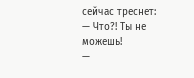сейчас треснет:
— Что?! Ты не можешь!
—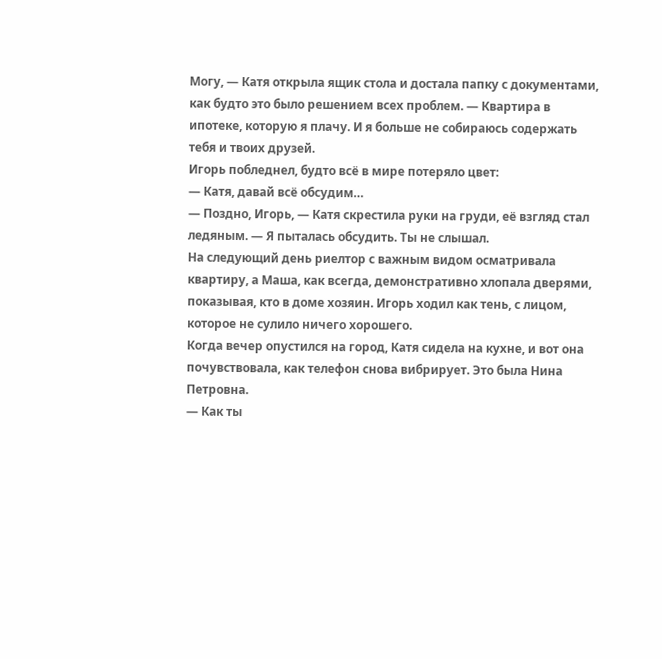Могу, — Катя открыла ящик стола и достала папку с документами, как будто это было решением всех проблем. — Квартира в ипотеке, которую я плачу. И я больше не собираюсь содержать тебя и твоих друзей.
Игорь побледнел, будто всё в мире потеряло цвет:
— Катя, давай всё обсудим…
— Поздно, Игорь, — Катя скрестила руки на груди, её взгляд стал ледяным. — Я пыталась обсудить. Ты не слышал.
На следующий день риелтор с важным видом осматривала квартиру, а Маша, как всегда, демонстративно хлопала дверями, показывая, кто в доме хозяин. Игорь ходил как тень, с лицом, которое не сулило ничего хорошего.
Когда вечер опустился на город, Катя сидела на кухне, и вот она почувствовала, как телефон снова вибрирует. Это была Нина Петровна.
— Как ты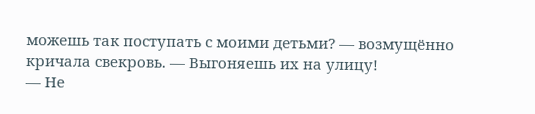можешь так поступать с моими детьми? — возмущённо кричала свекровь. — Выгоняешь их на улицу!
— Не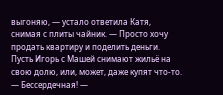выгоняю, — устало ответила Катя, снимая с плиты чайник. — Просто хочу продать квартиру и поделить деньги. Пусть Игорь с Машей снимают жильё на свою долю, или, может, даже купят что-то.
— Бессердечная! —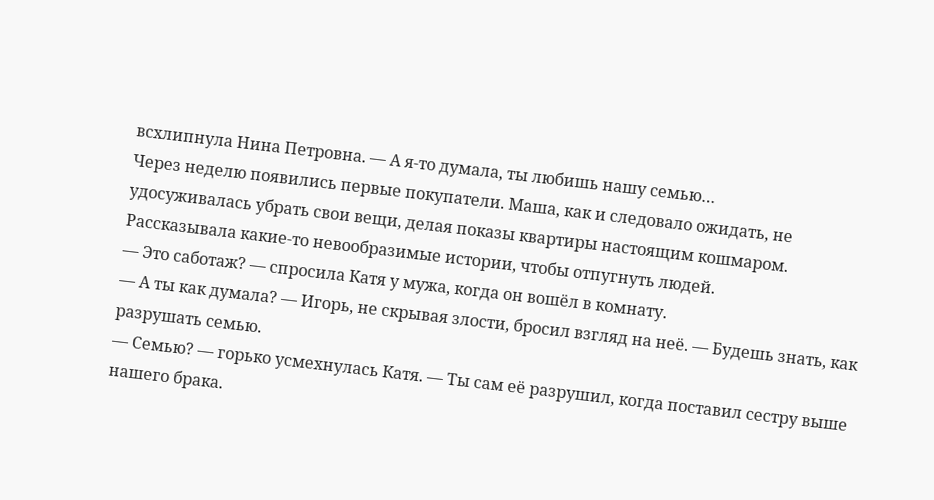всхлипнула Нина Петровна. — А я-то думала, ты любишь нашу семью…
Через неделю появились первые покупатели. Маша, как и следовало ожидать, не удосуживалась убрать свои вещи, делая показы квартиры настоящим кошмаром. Рассказывала какие-то невообразимые истории, чтобы отпугнуть людей.
— Это саботаж? — спросила Катя у мужа, когда он вошёл в комнату.
— А ты как думала? — Игорь, не скрывая злости, бросил взгляд на неё. — Будешь знать, как разрушать семью.
— Семью? — горько усмехнулась Катя. — Ты сам её разрушил, когда поставил сестру выше нашего брака.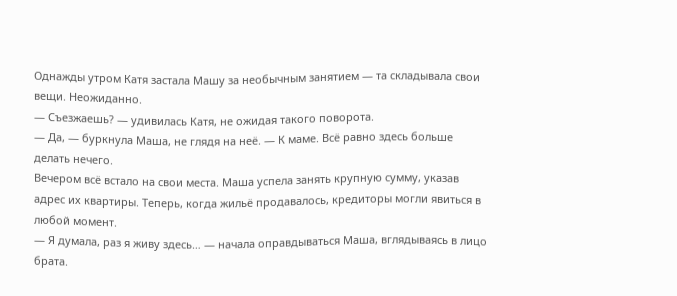Однажды утром Катя застала Машу за необычным занятием — та складывала свои вещи. Неожиданно.
— Съезжаешь? — удивилась Катя, не ожидая такого поворота.
— Да, — буркнула Маша, не глядя на неё. — К маме. Всё равно здесь больше делать нечего.
Вечером всё встало на свои места. Маша успела занять крупную сумму, указав адрес их квартиры. Теперь, когда жильё продавалось, кредиторы могли явиться в любой момент.
— Я думала, раз я живу здесь… — начала оправдываться Маша, вглядываясь в лицо брата.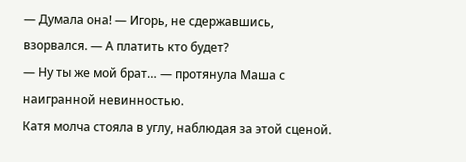— Думала она! — Игорь, не сдержавшись, взорвался. — А платить кто будет?
— Ну ты же мой брат… — протянула Маша с наигранной невинностью.
Катя молча стояла в углу, наблюдая за этой сценой.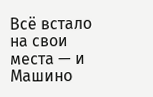Всё встало на свои места — и Машино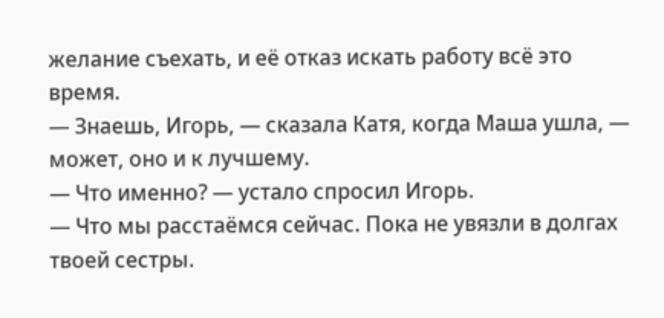желание съехать, и её отказ искать работу всё это время.
— Знаешь, Игорь, — сказала Катя, когда Маша ушла, — может, оно и к лучшему.
— Что именно? — устало спросил Игорь.
— Что мы расстаёмся сейчас. Пока не увязли в долгах твоей сестры.